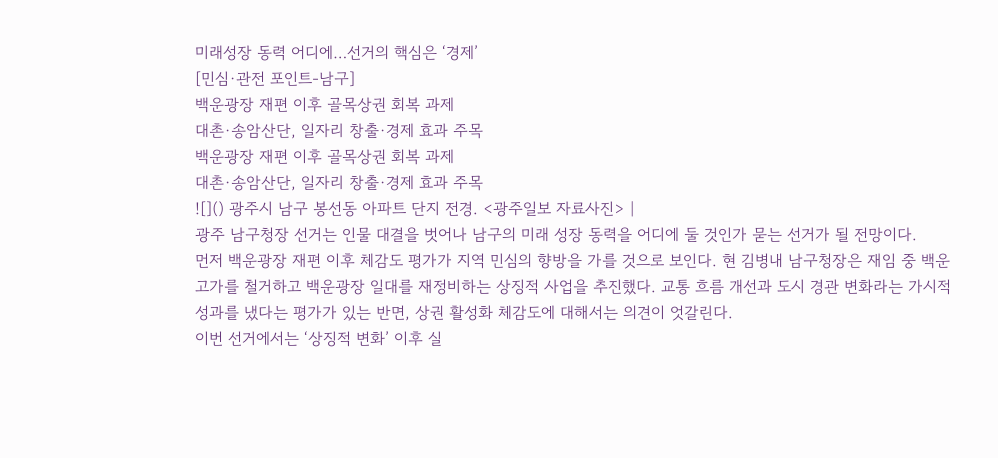미래성장 동력 어디에…선거의 핵심은 ‘경제’
[민심·관전 포인트-남구]
백운광장 재편 이후 골목상권 회복 과제
대촌·송암산단, 일자리 창출·경제 효과 주목
백운광장 재편 이후 골목상권 회복 과제
대촌·송암산단, 일자리 창출·경제 효과 주목
![]() 광주시 남구 봉선동 아파트 단지 전경. <광주일보 자료사진> |
광주 남구청장 선거는 인물 대결을 벗어나 남구의 미래 성장 동력을 어디에 둘 것인가 묻는 선거가 될 전망이다.
먼저 백운광장 재편 이후 체감도 평가가 지역 민심의 향방을 가를 것으로 보인다. 현 김병내 남구청장은 재임 중 백운고가를 철거하고 백운광장 일대를 재정비하는 상징적 사업을 추진했다. 교통 흐름 개선과 도시 경관 변화라는 가시적 성과를 냈다는 평가가 있는 반면, 상권 활성화 체감도에 대해서는 의견이 엇갈린다.
이번 선거에서는 ‘상징적 변화’ 이후 실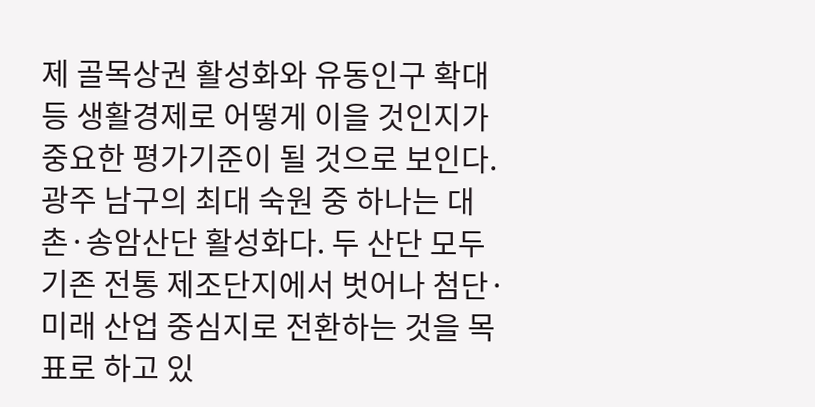제 골목상권 활성화와 유동인구 확대 등 생활경제로 어떻게 이을 것인지가 중요한 평가기준이 될 것으로 보인다.
광주 남구의 최대 숙원 중 하나는 대촌·송암산단 활성화다. 두 산단 모두 기존 전통 제조단지에서 벗어나 첨단·미래 산업 중심지로 전환하는 것을 목표로 하고 있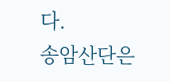다.
송암산단은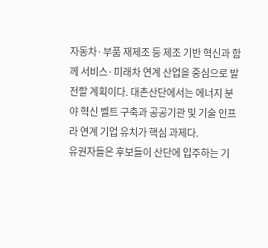자동차·부품 재제조 등 제조 기반 혁신과 함께 서비스·미래차 연계 산업을 중심으로 발전할 계획이다. 대촌산단에서는 에너지 분야 혁신 벨트 구축과 공공기관 및 기술 인프라 연계 기업 유치가 핵심 과제다.
유권자들은 후보들이 산단에 입주하는 기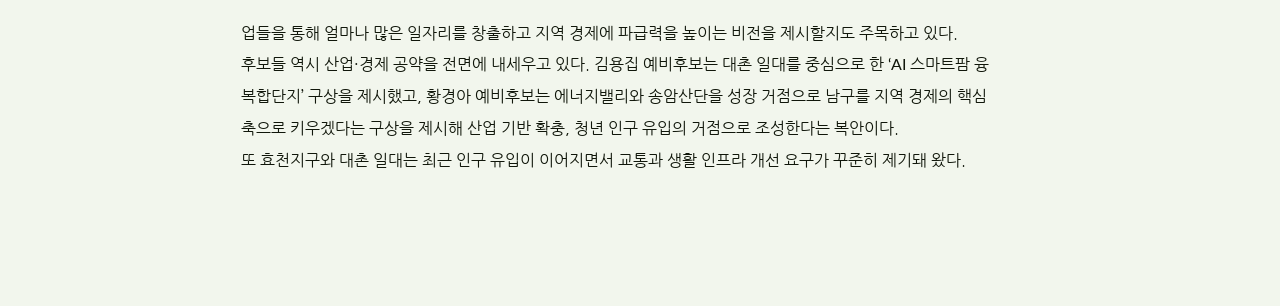업들을 통해 얼마나 많은 일자리를 창출하고 지역 경제에 파급력을 높이는 비전을 제시할지도 주목하고 있다.
후보들 역시 산업·경제 공약을 전면에 내세우고 있다. 김용집 예비후보는 대촌 일대를 중심으로 한 ‘AI 스마트팜 융복합단지’ 구상을 제시했고, 황경아 예비후보는 에너지밸리와 송암산단을 성장 거점으로 남구를 지역 경제의 핵심 축으로 키우겠다는 구상을 제시해 산업 기반 확충, 청년 인구 유입의 거점으로 조성한다는 복안이다.
또 효천지구와 대촌 일대는 최근 인구 유입이 이어지면서 교통과 생활 인프라 개선 요구가 꾸준히 제기돼 왔다.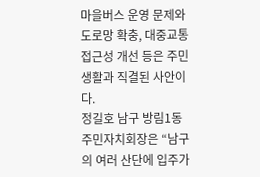마을버스 운영 문제와 도로망 확충, 대중교통 접근성 개선 등은 주민 생활과 직결된 사안이다.
정길호 남구 방림1동 주민자치회장은 “남구의 여러 산단에 입주가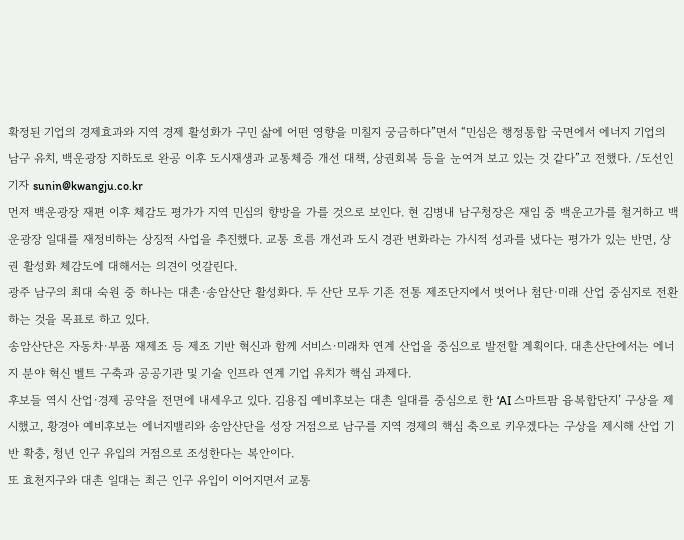확정된 기업의 경제효과와 지역 경제 활성화가 구민 삶에 어떤 영향을 미칠지 궁금하다”면서 “민심은 행정통합 국면에서 에너지 기업의 남구 유치, 백운광장 지하도로 완공 이후 도시재생과 교통체증 개선 대책, 상권회복 등을 눈여겨 보고 있는 것 같다”고 전했다. /도선인 기자 sunin@kwangju.co.kr
먼저 백운광장 재편 이후 체감도 평가가 지역 민심의 향방을 가를 것으로 보인다. 현 김병내 남구청장은 재임 중 백운고가를 철거하고 백운광장 일대를 재정비하는 상징적 사업을 추진했다. 교통 흐름 개선과 도시 경관 변화라는 가시적 성과를 냈다는 평가가 있는 반면, 상권 활성화 체감도에 대해서는 의견이 엇갈린다.
광주 남구의 최대 숙원 중 하나는 대촌·송암산단 활성화다. 두 산단 모두 기존 전통 제조단지에서 벗어나 첨단·미래 산업 중심지로 전환하는 것을 목표로 하고 있다.
송암산단은 자동차·부품 재제조 등 제조 기반 혁신과 함께 서비스·미래차 연계 산업을 중심으로 발전할 계획이다. 대촌산단에서는 에너지 분야 혁신 벨트 구축과 공공기관 및 기술 인프라 연계 기업 유치가 핵심 과제다.
후보들 역시 산업·경제 공약을 전면에 내세우고 있다. 김용집 예비후보는 대촌 일대를 중심으로 한 ‘AI 스마트팜 융복합단지’ 구상을 제시했고, 황경아 예비후보는 에너지밸리와 송암산단을 성장 거점으로 남구를 지역 경제의 핵심 축으로 키우겠다는 구상을 제시해 산업 기반 확충, 청년 인구 유입의 거점으로 조성한다는 복안이다.
또 효천지구와 대촌 일대는 최근 인구 유입이 이어지면서 교통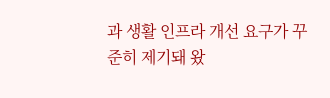과 생활 인프라 개선 요구가 꾸준히 제기돼 왔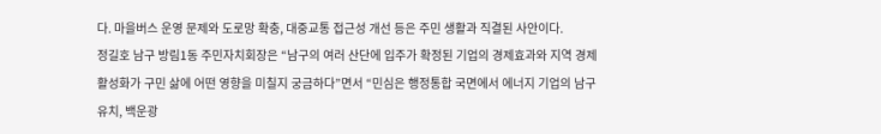다. 마을버스 운영 문제와 도로망 확충, 대중교통 접근성 개선 등은 주민 생활과 직결된 사안이다.
정길호 남구 방림1동 주민자치회장은 “남구의 여러 산단에 입주가 확정된 기업의 경제효과와 지역 경제 활성화가 구민 삶에 어떤 영향을 미칠지 궁금하다”면서 “민심은 행정통합 국면에서 에너지 기업의 남구 유치, 백운광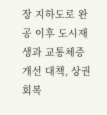장 지하도로 완공 이후 도시재생과 교통체증 개선 대책, 상권회복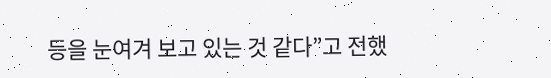등을 눈여겨 보고 있는 것 같다”고 전했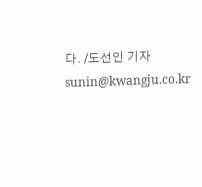다. /도선인 기자 sunin@kwangju.co.kr